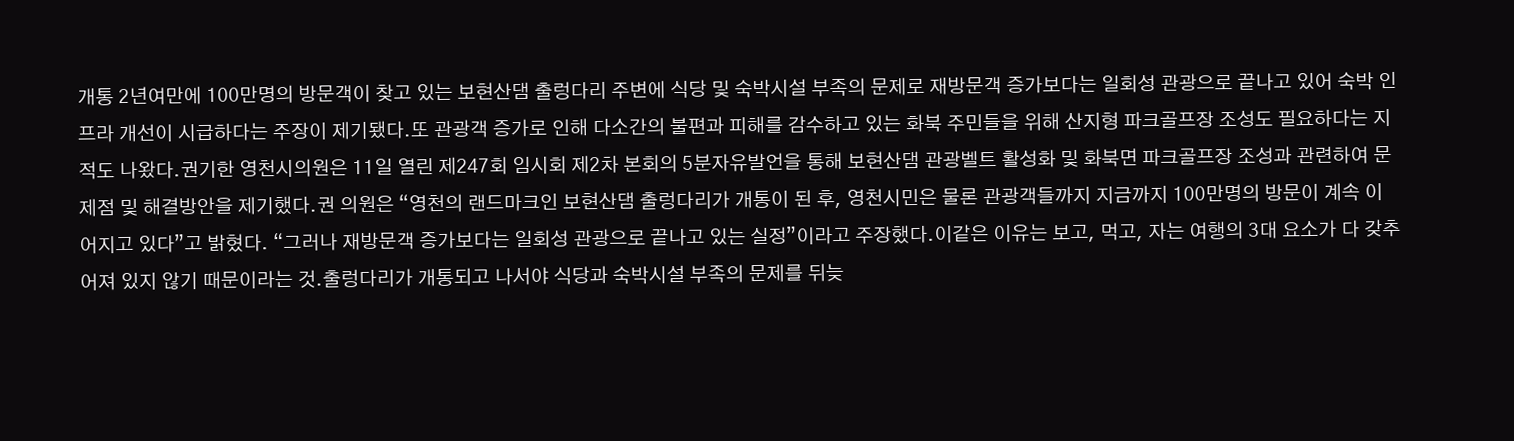개통 2년여만에 100만명의 방문객이 찾고 있는 보현산댐 출렁다리 주변에 식당 및 숙박시설 부족의 문제로 재방문객 증가보다는 일회성 관광으로 끝나고 있어 숙박 인프라 개선이 시급하다는 주장이 제기됐다.또 관광객 증가로 인해 다소간의 불편과 피해를 감수하고 있는 화북 주민들을 위해 산지형 파크골프장 조성도 필요하다는 지적도 나왔다.권기한 영천시의원은 11일 열린 제247회 임시회 제2차 본회의 5분자유발언을 통해 보현산댐 관광벨트 활성화 및 화북면 파크골프장 조성과 관련하여 문제점 및 해결방안을 제기했다.권 의원은 “영천의 랜드마크인 보현산댐 출렁다리가 개통이 된 후, 영천시민은 물론 관광객들까지 지금까지 100만명의 방문이 계속 이어지고 있다”고 밝혔다. “그러나 재방문객 증가보다는 일회성 관광으로 끝나고 있는 실정”이라고 주장했다.이같은 이유는 보고, 먹고, 자는 여행의 3대 요소가 다 갖추어져 있지 않기 때문이라는 것.출렁다리가 개통되고 나서야 식당과 숙박시설 부족의 문제를 뒤늦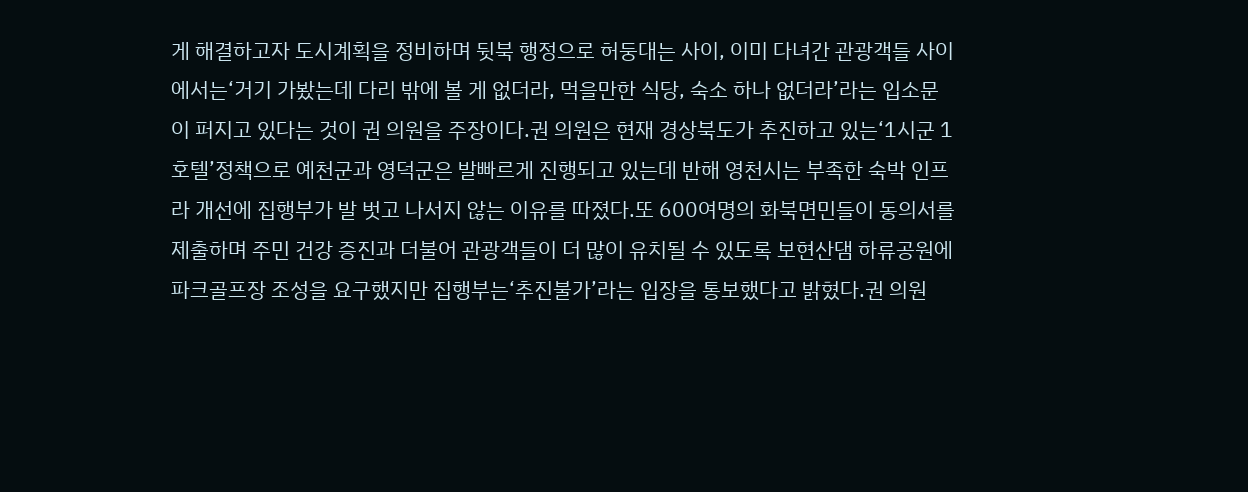게 해결하고자 도시계획을 정비하며 뒷북 행정으로 허둥대는 사이, 이미 다녀간 관광객들 사이에서는‘거기 가봤는데 다리 밖에 볼 게 없더라, 먹을만한 식당, 숙소 하나 없더라’라는 입소문이 퍼지고 있다는 것이 권 의원을 주장이다.권 의원은 현재 경상북도가 추진하고 있는‘1시군 1호텔’정책으로 예천군과 영덕군은 발빠르게 진행되고 있는데 반해 영천시는 부족한 숙박 인프라 개선에 집행부가 발 벗고 나서지 않는 이유를 따졌다.또 600여명의 화북면민들이 동의서를 제출하며 주민 건강 증진과 더불어 관광객들이 더 많이 유치될 수 있도록 보현산댐 하류공원에 파크골프장 조성을 요구했지만 집행부는‘추진불가’라는 입장을 통보했다고 밝혔다.권 의원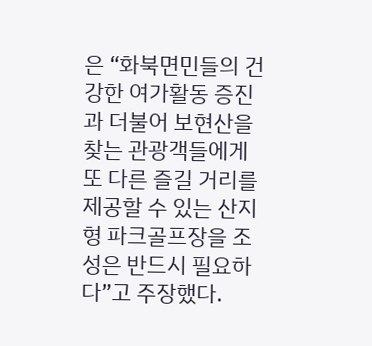은 “화북면민들의 건강한 여가활동 증진과 더불어 보현산을 찾는 관광객들에게 또 다른 즐길 거리를 제공할 수 있는 산지형 파크골프장을 조성은 반드시 필요하다”고 주장했다.